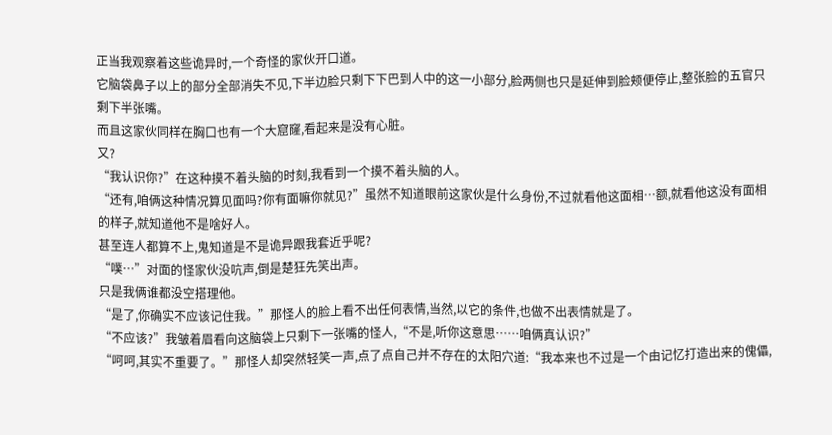正当我观察着这些诡异时,一个奇怪的家伙开口道。
它脑袋鼻子以上的部分全部消失不见,下半边脸只剩下下巴到人中的这一小部分,脸两侧也只是延伸到脸颊便停止,整张脸的五官只剩下半张嘴。
而且这家伙同样在胸口也有一个大窟窿,看起来是没有心脏。
又?
“我认识你?”在这种摸不着头脑的时刻,我看到一个摸不着头脑的人。
“还有,咱俩这种情况算见面吗?你有面嘛你就见?”虽然不知道眼前这家伙是什么身份,不过就看他这面相…额,就看他这没有面相的样子,就知道他不是啥好人。
甚至连人都算不上,鬼知道是不是诡异跟我套近乎呢?
“噗…”对面的怪家伙没吭声,倒是楚狂先笑出声。
只是我俩谁都没空搭理他。
“是了,你确实不应该记住我。”那怪人的脸上看不出任何表情,当然,以它的条件,也做不出表情就是了。
“不应该?”我皱着眉看向这脑袋上只剩下一张嘴的怪人,“不是,听你这意思……咱俩真认识?”
“呵呵,其实不重要了。”那怪人却突然轻笑一声,点了点自己并不存在的太阳穴道:“我本来也不过是一个由记忆打造出来的傀儡,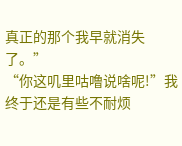真正的那个我早就消失了。”
“你这叽里咕噜说啥呢!”我终于还是有些不耐烦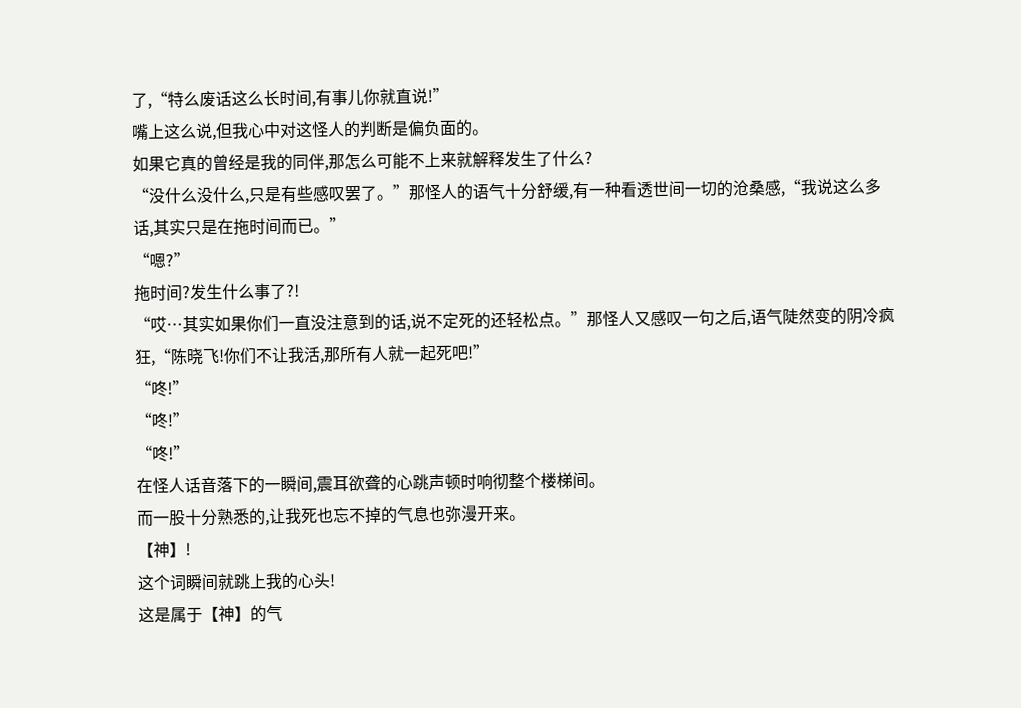了,“特么废话这么长时间,有事儿你就直说!”
嘴上这么说,但我心中对这怪人的判断是偏负面的。
如果它真的曾经是我的同伴,那怎么可能不上来就解释发生了什么?
“没什么没什么,只是有些感叹罢了。”那怪人的语气十分舒缓,有一种看透世间一切的沧桑感,“我说这么多话,其实只是在拖时间而已。”
“嗯?”
拖时间?发生什么事了?!
“哎…其实如果你们一直没注意到的话,说不定死的还轻松点。”那怪人又感叹一句之后,语气陡然变的阴冷疯狂,“陈晓飞!你们不让我活,那所有人就一起死吧!”
“咚!”
“咚!”
“咚!”
在怪人话音落下的一瞬间,震耳欲聋的心跳声顿时响彻整个楼梯间。
而一股十分熟悉的,让我死也忘不掉的气息也弥漫开来。
【神】!
这个词瞬间就跳上我的心头!
这是属于【神】的气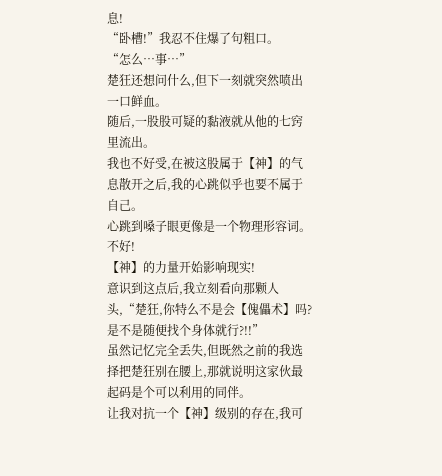息!
“卧槽!”我忍不住爆了句粗口。
“怎么…事…”
楚狂还想问什么,但下一刻就突然喷出一口鲜血。
随后,一股股可疑的黏液就从他的七窍里流出。
我也不好受,在被这股属于【神】的气息散开之后,我的心跳似乎也要不属于自己。
心跳到嗓子眼更像是一个物理形容词。
不好!
【神】的力量开始影响现实!
意识到这点后,我立刻看向那颗人头,“楚狂,你特么不是会【傀儡术】吗?是不是随便找个身体就行?!!”
虽然记忆完全丢失,但既然之前的我选择把楚狂别在腰上,那就说明这家伙最起码是个可以利用的同伴。
让我对抗一个【神】级别的存在,我可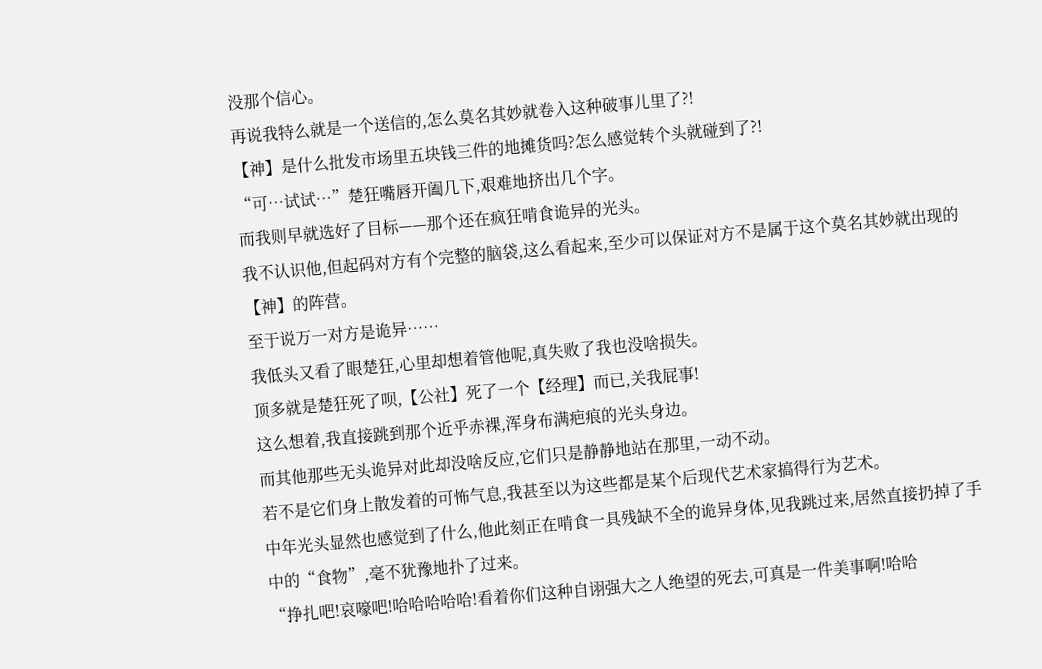没那个信心。
再说我特么就是一个送信的,怎么莫名其妙就卷入这种破事儿里了?!
【神】是什么批发市场里五块钱三件的地摊货吗?怎么感觉转个头就碰到了?!
“可…试试…”楚狂嘴唇开阖几下,艰难地挤出几个字。
而我则早就选好了目标——那个还在疯狂啃食诡异的光头。
我不认识他,但起码对方有个完整的脑袋,这么看起来,至少可以保证对方不是属于这个莫名其妙就出现的【神】的阵营。
至于说万一对方是诡异……
我低头又看了眼楚狂,心里却想着管他呢,真失败了我也没啥损失。
顶多就是楚狂死了呗,【公社】死了一个【经理】而已,关我屁事!
这么想着,我直接跳到那个近乎赤裸,浑身布满疤痕的光头身边。
而其他那些无头诡异对此却没啥反应,它们只是静静地站在那里,一动不动。
若不是它们身上散发着的可怖气息,我甚至以为这些都是某个后现代艺术家搞得行为艺术。
中年光头显然也感觉到了什么,他此刻正在啃食一具残缺不全的诡异身体,见我跳过来,居然直接扔掉了手中的“食物”,毫不犹豫地扑了过来。
“挣扎吧!哀嚎吧!哈哈哈哈哈!看着你们这种自诩强大之人绝望的死去,可真是一件美事啊!哈哈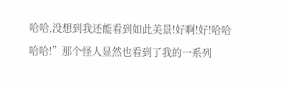哈哈,没想到我还能看到如此美景!好啊!好!哈哈哈哈!”那个怪人显然也看到了我的一系列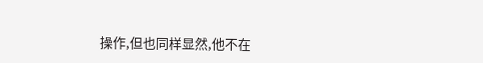操作,但也同样显然,他不在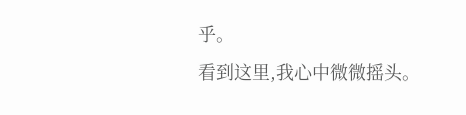乎。
看到这里,我心中微微摇头。